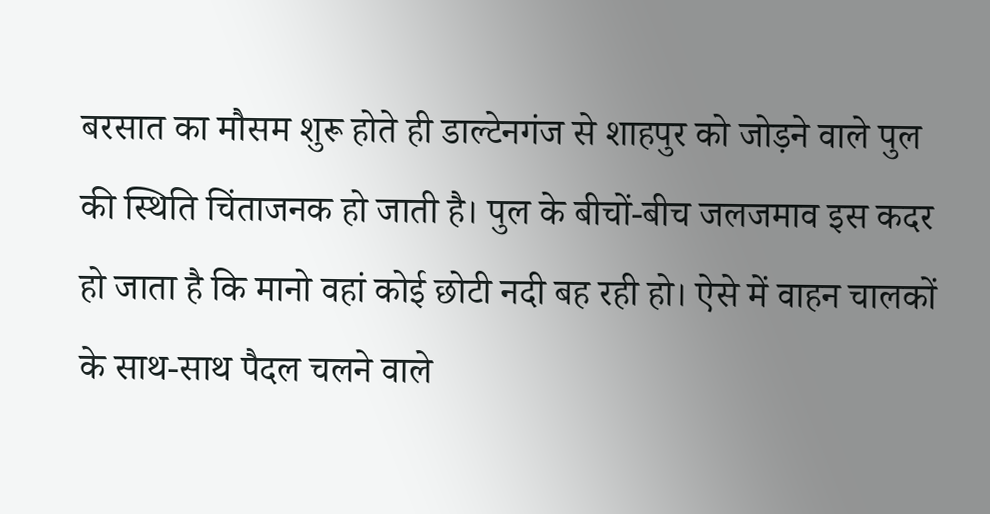बरसात का मौसम शुरू होते ही डाल्टेनगंज से शाहपुर को जोड़ने वाले पुल की स्थिति चिंताजनक हो जाती है। पुल के बीचों-बीच जलजमाव इस कदर हो जाता है कि मानो वहां कोई छोटी नदी बह रही हो। ऐसे में वाहन चालकों के साथ-साथ पैदल चलने वाले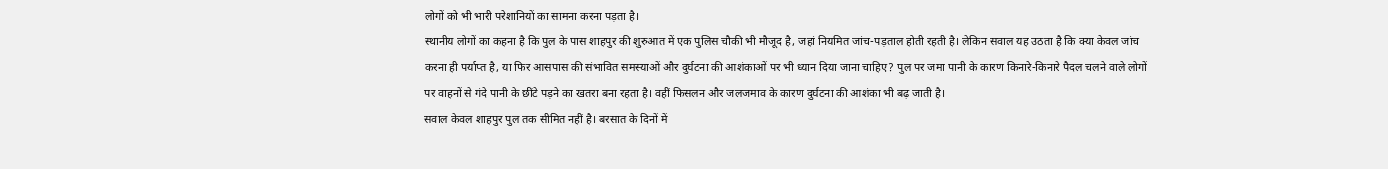लोगों को भी भारी परेशानियों का सामना करना पड़ता है।
स्थानीय लोगों का कहना है कि पुल के पास शाहपुर की शुरुआत में एक पुलिस चौकी भी मौजूद है, जहां नियमित जांच-पड़ताल होती रहती है। लेकिन सवाल यह उठता है कि क्या केवल जांच करना ही पर्याप्त है, या फिर आसपास की संभावित समस्याओं और दुर्घटना की आशंकाओं पर भी ध्यान दिया जाना चाहिए? पुल पर जमा पानी के कारण किनारे-किनारे पैदल चलने वाले लोगों पर वाहनों से गंदे पानी के छींटे पड़ने का खतरा बना रहता है। वहीं फिसलन और जलजमाव के कारण दुर्घटना की आशंका भी बढ़ जाती है।
सवाल केवल शाहपुर पुल तक सीमित नहीं है। बरसात के दिनों में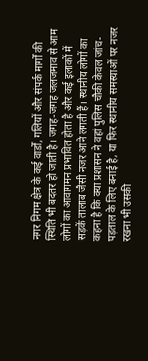नगर निगम क्षेत्र के कई वार्डों, गलियों और संपर्क मार्गों की स्थिति भी बदतर हो जाती है। जगह-जगह जलजमाव से आम लोगों का आवागमन प्रभावित होता है और कई इलाकों में सड़कें तालाब जैसी नजर आने लगती हैं। स्थानीय लोगों का कहना है कि क्या प्रशासन ने वहां पुलिस चौकी केवल जांच-पड़ताल के लिए बनाई है, या फिर स्थानीय समस्याओं पर नजर रखना भी उसकी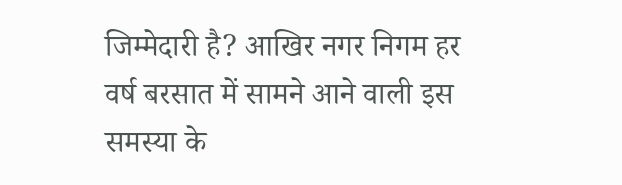जिम्मेदारी है? आखिर नगर निगम हर वर्ष बरसात में सामने आने वाली इस समस्या के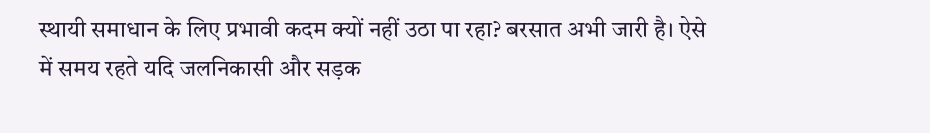स्थायी समाधान के लिए प्रभावी कदम क्यों नहीं उठा पा रहा? बरसात अभी जारी है। ऐसे में समय रहते यदि जलनिकासी और सड़क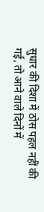सुधार की दिशा में ठोस पहल नहीं की गई, तो आने वाले दिनों में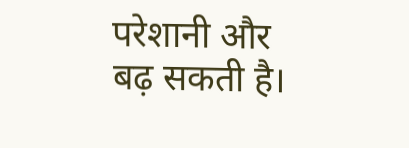परेशानी और बढ़ सकती है।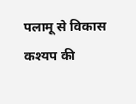पलामू से विकास कश्यप की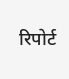रिपोर्ट